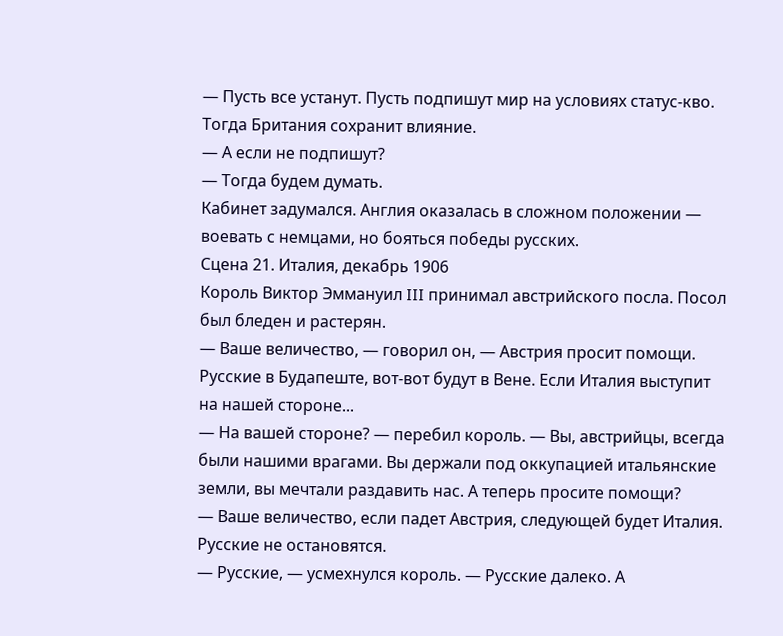— Пусть все устанут. Пусть подпишут мир на условиях статус-кво. Тогда Британия сохранит влияние.
— А если не подпишут?
— Тогда будем думать.
Кабинет задумался. Англия оказалась в сложном положении — воевать с немцами, но бояться победы русских.
Сцена 21. Италия, декабрь 1906
Король Виктор Эммануил III принимал австрийского посла. Посол был бледен и растерян.
— Ваше величество, — говорил он, — Австрия просит помощи. Русские в Будапеште, вот-вот будут в Вене. Если Италия выступит на нашей стороне...
— На вашей стороне? — перебил король. — Вы, австрийцы, всегда были нашими врагами. Вы держали под оккупацией итальянские земли, вы мечтали раздавить нас. А теперь просите помощи?
— Ваше величество, если падет Австрия, следующей будет Италия. Русские не остановятся.
— Русские, — усмехнулся король. — Русские далеко. А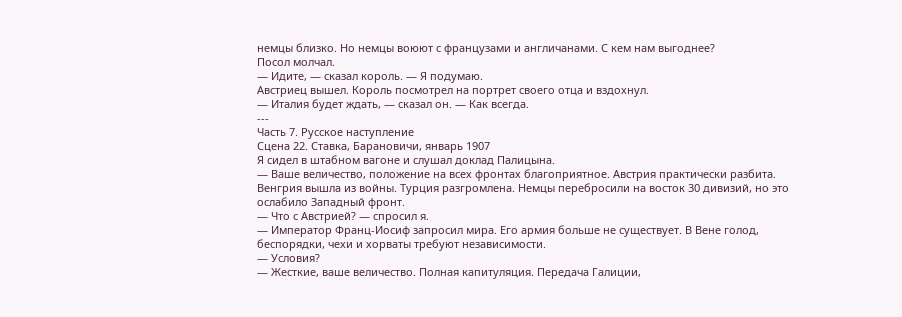немцы близко. Но немцы воюют с французами и англичанами. С кем нам выгоднее?
Посол молчал.
— Идите, — сказал король. — Я подумаю.
Австриец вышел. Король посмотрел на портрет своего отца и вздохнул.
— Италия будет ждать, — сказал он. — Как всегда.
---
Часть 7. Русское наступление
Сцена 22. Ставка, Барановичи, январь 1907
Я сидел в штабном вагоне и слушал доклад Палицына.
— Ваше величество, положение на всех фронтах благоприятное. Австрия практически разбита. Венгрия вышла из войны. Турция разгромлена. Немцы перебросили на восток 30 дивизий, но это ослабило Западный фронт.
— Что с Австрией? — спросил я.
— Император Франц-Иосиф запросил мира. Его армия больше не существует. В Вене голод, беспорядки, чехи и хорваты требуют независимости.
— Условия?
— Жесткие, ваше величество. Полная капитуляция. Передача Галиции,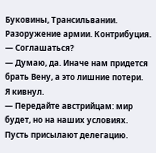Буковины, Трансильвании. Разоружение армии. Контрибуция.
— Соглашаться?
— Думаю, да. Иначе нам придется брать Вену, а это лишние потери.
Я кивнул.
— Передайте австрийцам: мир будет, но на наших условиях. Пусть присылают делегацию.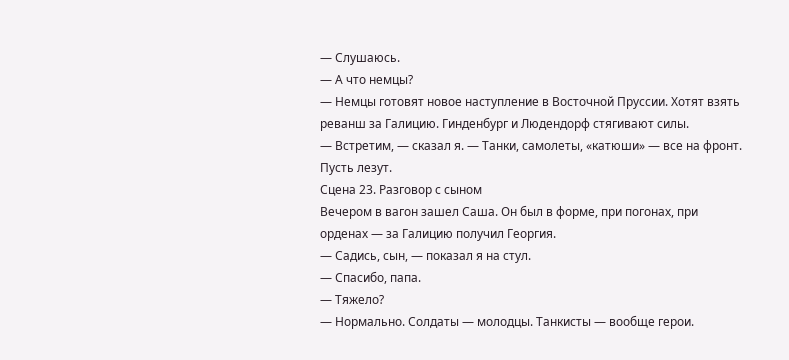— Слушаюсь.
— А что немцы?
— Немцы готовят новое наступление в Восточной Пруссии. Хотят взять реванш за Галицию. Гинденбург и Людендорф стягивают силы.
— Встретим, — сказал я. — Танки, самолеты, «катюши» — все на фронт. Пусть лезут.
Сцена 23. Разговор с сыном
Вечером в вагон зашел Саша. Он был в форме, при погонах, при орденах — за Галицию получил Георгия.
— Садись, сын, — показал я на стул.
— Спасибо, папа.
— Тяжело?
— Нормально. Солдаты — молодцы. Танкисты — вообще герои.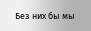Без них бы мы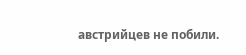австрийцев не побили.